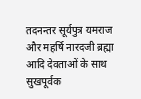तदनन्तर सूर्यपुत्र यमराज और महर्षि नारदजी ब्रह्मा आदि देवताओं के साथ सुखपूर्वक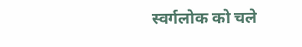स्वर्गलोक को चले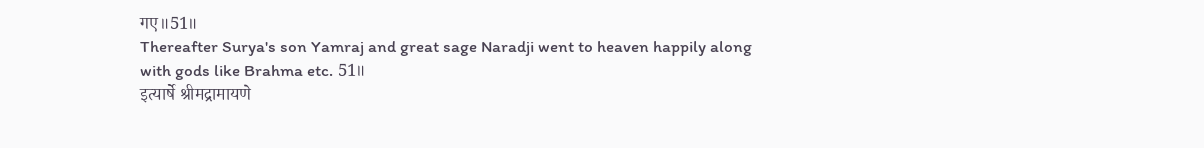गए॥51॥
Thereafter Surya's son Yamraj and great sage Naradji went to heaven happily along with gods like Brahma etc. 51॥
इत्यार्षे श्रीमद्रामायणे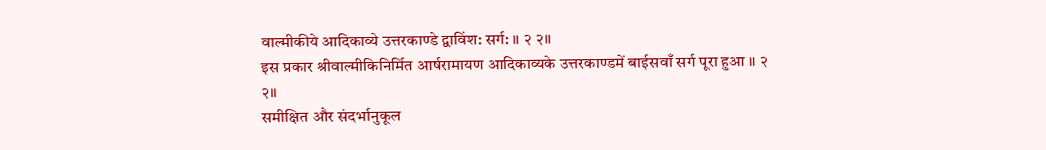वाल्मीकीये आदिकाव्ये उत्तरकाण्डे द्वाविंश: सर्ग: ॥ २ २॥
इस प्रकार श्रीवाल्मीकिनिर्मित आर्षरामायण आदिकाव्यके उत्तरकाण्डमें बाईसवाँ सर्ग पूरा हुआ ॥ २ २॥
समीक्षित और संदर्भानुकूल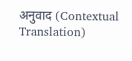अनुवाद (Contextual Translation)